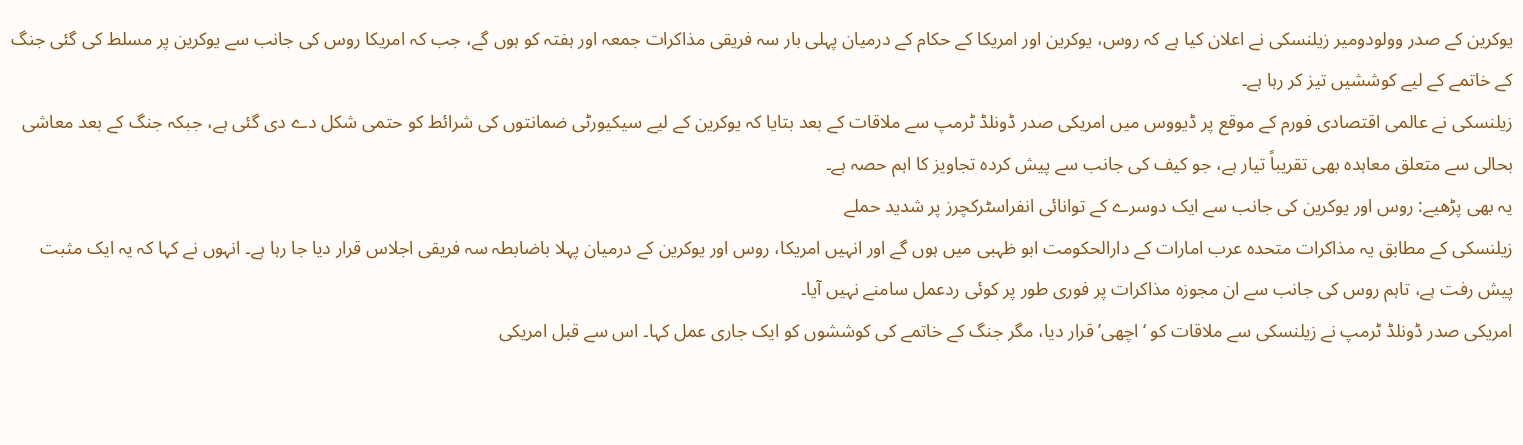یوکرین کے صدر وولودومیر زیلنسکی نے اعلان کیا ہے کہ روس، یوکرین اور امریکا کے حکام کے درمیان پہلی بار سہ فریقی مذاکرات جمعہ اور ہفتہ کو ہوں گے، جب کہ امریکا روس کی جانب سے یوکرین پر مسلط کی گئی جنگ کے خاتمے کے لیے کوششیں تیز کر رہا ہے۔
زیلنسکی نے عالمی اقتصادی فورم کے موقع پر ڈیووس میں امریکی صدر ڈونلڈ ٹرمپ سے ملاقات کے بعد بتایا کہ یوکرین کے لیے سیکیورٹی ضمانتوں کی شرائط کو حتمی شکل دے دی گئی ہے، جبکہ جنگ کے بعد معاشی بحالی سے متعلق معاہدہ بھی تقریباً تیار ہے، جو کیف کی جانب سے پیش کردہ تجاویز کا اہم حصہ ہے۔
یہ بھی پڑھیے: روس اور یوکرین کی جانب سے ایک دوسرے کے توانائی انفراسٹرکچرز پر شدید حملے
زیلنسکی کے مطابق یہ مذاکرات متحدہ عرب امارات کے دارالحکومت ابو ظہبی میں ہوں گے اور انہیں امریکا، روس اور یوکرین کے درمیان پہلا باضابطہ سہ فریقی اجلاس قرار دیا جا رہا ہے۔ انہوں نے کہا کہ یہ ایک مثبت پیش رفت ہے، تاہم روس کی جانب سے ان مجوزہ مذاکرات پر فوری طور پر کوئی ردعمل سامنے نہیں آیا۔
امریکی صدر ڈونلڈ ٹرمپ نے زیلنسکی سے ملاقات کو ‘اچھی’ قرار دیا، مگر جنگ کے خاتمے کی کوششوں کو ایک جاری عمل کہا۔ اس سے قبل امریکی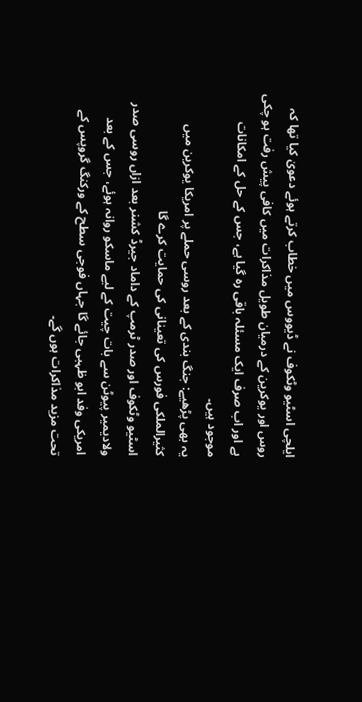ایلچی اسٹیو وٹکوف نے ڈیووس میں خطاب کرتے ہوئے دعویٰ کیا تھا کہ روس اور یوکرین کے درمیان طویل مذاکرات میں کافی پیش رفت ہو چکی ہے اور اب صرف ایک مسئلہ باقی رہ گیا ہے، جس کے حل کے امکانات موجود ہیں۔
یہ بھی پڑھیے: جنگ بندی کے بعد روسی حملے پر امریکا یوکرین میں کثیرالملکی فورس کی تعینانی کی حمایت کرے گا
اسٹیو وٹکوف اور صدر ٹرمپ کے داماد جیرڈ کشنر بعد ازاں روسی صدر ولادیمیر پیوٹن سے بات چیت کے لیے ماسکو روانہ ہوئے، جس کے بعد امریکی وفد ابو ظہبی جائے گا جہاں فوجی سطح کے ورکنگ گروپس کے تحت مزید مذاکرات ہوں گے۔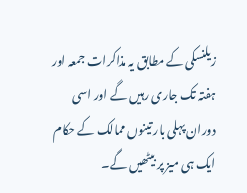زیلنسکی کے مطابق یہ مذاکرات جمعہ اور ہفتہ تک جاری رہیں گے اور اسی دوران پہلی بار تینوں ممالک کے حکام ایک ہی میز پر بیٹھیں گے۔